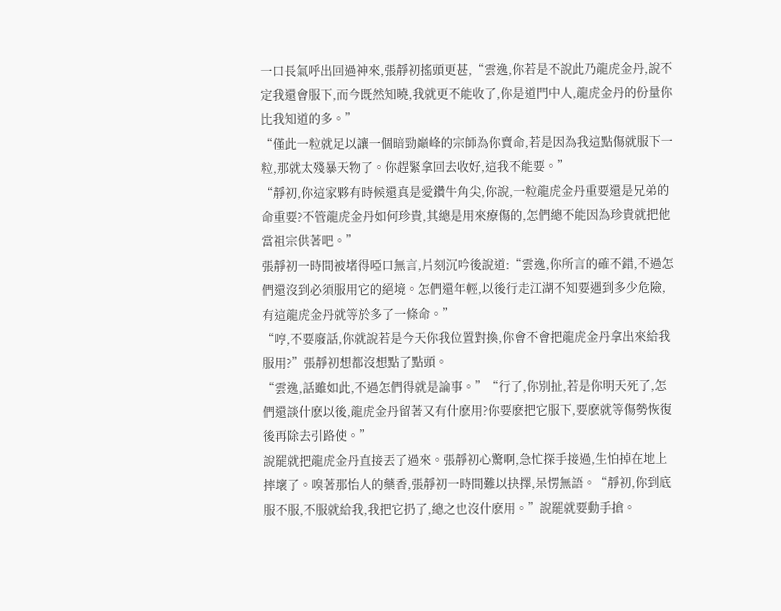一口長氣呼出回過神來,張靜初搖頭更甚,“雲逸,你若是不說此乃龍虎金丹,說不定我還會服下,而今既然知曉,我就更不能收了,你是道門中人,龍虎金丹的份量你比我知道的多。”
“僅此一粒就足以讓一個暗勁巔峰的宗師為你賣命,若是因為我這點傷就服下一粒,那就太殘暴天物了。你趕緊拿回去收好,這我不能要。”
“靜初,你這家夥有時候還真是愛鑽牛角尖,你說,一粒龍虎金丹重要還是兄弟的命重要?不管龍虎金丹如何珍貴,其總是用來療傷的,怎們總不能因為珍貴就把他當祖宗供著吧。”
張靜初一時間被堵得啞口無言,片刻沉吟後說道:“雲逸,你所言的確不錯,不過怎們還沒到必須服用它的絕境。怎們還年輕,以後行走江湖不知要遇到多少危險,有這龍虎金丹就等於多了一條命。”
“哼,不要廢話,你就說若是今天你我位置對換,你會不會把龍虎金丹拿出來給我服用?”張靜初想都沒想點了點頭。
“雲逸,話雖如此,不過怎們得就是論事。”“行了,你別扯,若是你明天死了,怎們還談什麽以後,龍虎金丹留著又有什麽用?你要麽把它服下,要麽就等傷勢恢復後再除去引路使。”
說罷就把龍虎金丹直接丟了過來。張靜初心驚啊,急忙探手接過,生怕掉在地上摔壞了。嗅著那怡人的藥香,張靜初一時間難以抉擇,呆愣無語。“靜初,你到底服不服,不服就給我,我把它扔了,總之也沒什麽用。”說罷就要動手搶。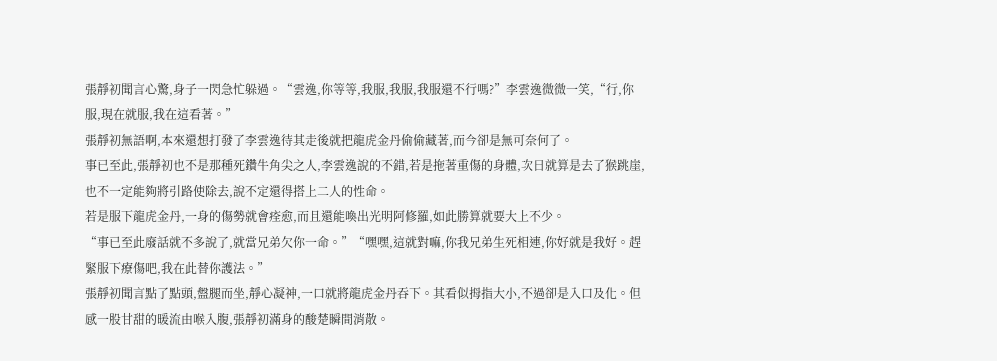張靜初聞言心驚,身子一閃急忙躲過。“雲逸,你等等,我服,我服,我服還不行嗎?”李雲逸微微一笑,“行,你服,現在就服,我在這看著。”
張靜初無語啊,本來還想打發了李雲逸待其走後就把龍虎金丹偷偷藏著,而今卻是無可奈何了。
事已至此,張靜初也不是那種死鑽牛角尖之人,李雲逸說的不錯,若是拖著重傷的身體,次日就算是去了猴跳崖,也不一定能夠將引路使除去,說不定還得搭上二人的性命。
若是服下龍虎金丹,一身的傷勢就會痊愈,而且還能喚出光明阿修羅,如此勝算就要大上不少。
“事已至此廢話就不多說了,就當兄弟欠你一命。”“嘿嘿,這就對嘛,你我兄弟生死相連,你好就是我好。趕緊服下療傷吧,我在此替你護法。”
張靜初聞言點了點頭,盤腿而坐,靜心凝神,一口就將龍虎金丹吞下。其看似拇指大小,不過卻是入口及化。但感一股甘甜的暖流由喉入腹,張靜初滿身的酸楚瞬間消散。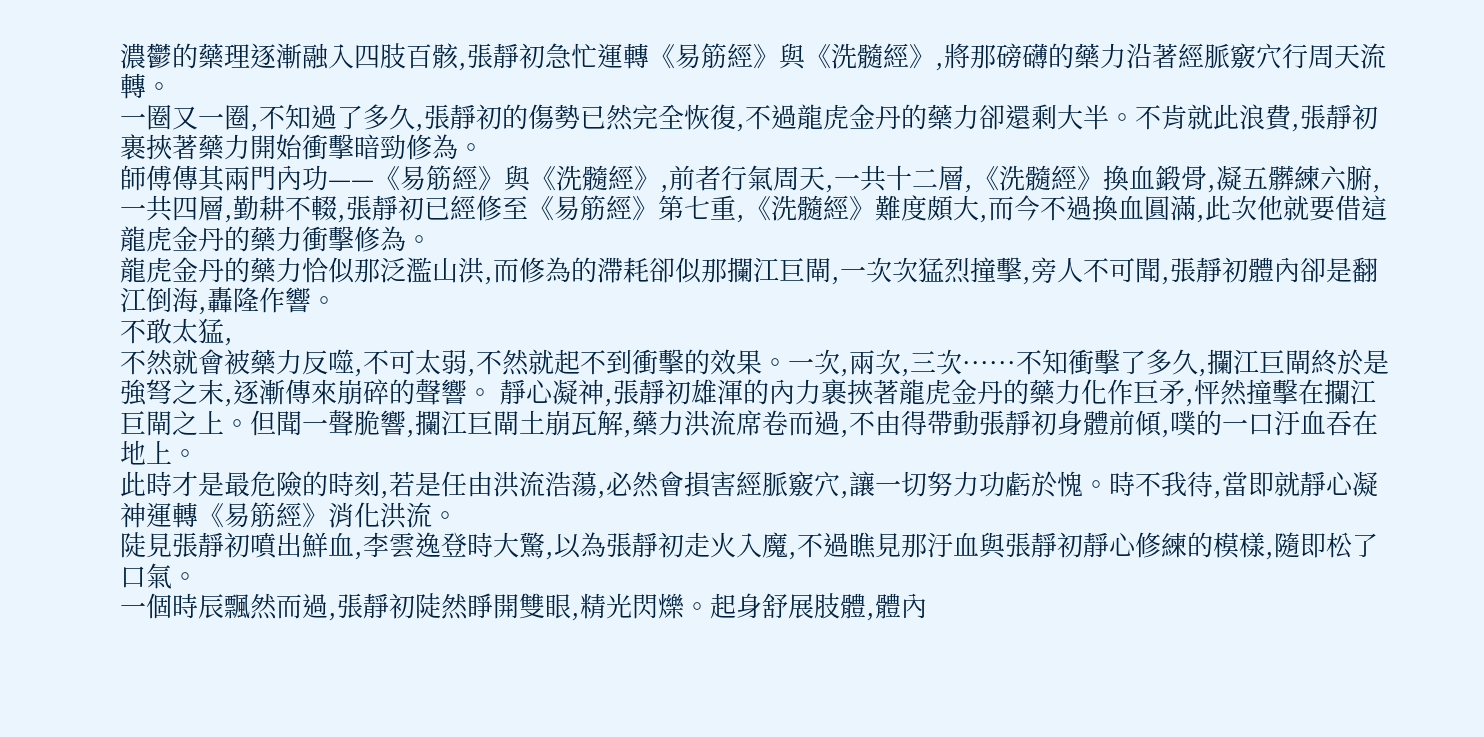濃鬱的藥理逐漸融入四肢百骸,張靜初急忙運轉《易筋經》與《洗髓經》,將那磅礴的藥力沿著經脈竅穴行周天流轉。
一圈又一圈,不知過了多久,張靜初的傷勢已然完全恢復,不過龍虎金丹的藥力卻還剩大半。不肯就此浪費,張靜初裹挾著藥力開始衝擊暗勁修為。
師傅傳其兩門內功——《易筋經》與《洗髓經》,前者行氣周天,一共十二層,《洗髓經》換血鍛骨,凝五髒練六腑,一共四層,勤耕不輟,張靜初已經修至《易筋經》第七重,《洗髓經》難度頗大,而今不過換血圓滿,此次他就要借這龍虎金丹的藥力衝擊修為。
龍虎金丹的藥力恰似那泛濫山洪,而修為的滯耗卻似那攔江巨閘,一次次猛烈撞擊,旁人不可聞,張靜初體內卻是翻江倒海,轟隆作響。
不敢太猛,
不然就會被藥力反噬,不可太弱,不然就起不到衝擊的效果。一次,兩次,三次······不知衝擊了多久,攔江巨閘終於是強弩之末,逐漸傳來崩碎的聲響。 靜心凝神,張靜初雄渾的內力裹挾著龍虎金丹的藥力化作巨矛,怦然撞擊在攔江巨閘之上。但聞一聲脆響,攔江巨閘土崩瓦解,藥力洪流席卷而過,不由得帶動張靜初身體前傾,噗的一口汙血吞在地上。
此時才是最危險的時刻,若是任由洪流浩蕩,必然會損害經脈竅穴,讓一切努力功虧於愧。時不我待,當即就靜心凝神運轉《易筋經》消化洪流。
陡見張靜初噴出鮮血,李雲逸登時大驚,以為張靜初走火入魔,不過瞧見那汙血與張靜初靜心修練的模樣,隨即松了口氣。
一個時辰飄然而過,張靜初陡然睜開雙眼,精光閃爍。起身舒展肢體,體內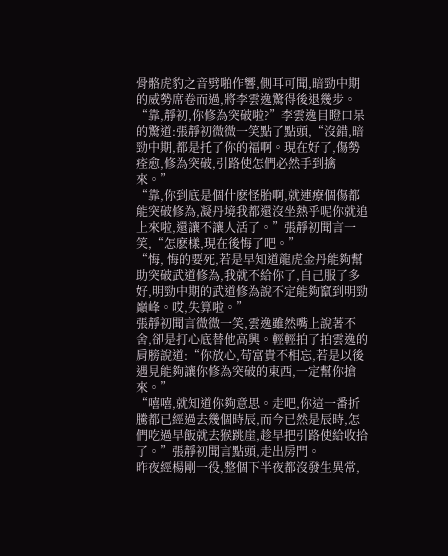骨骼虎豹之音劈啪作響,側耳可聞,暗勁中期的威勢席卷而過,將李雲逸驚得後退幾步。
“靠,靜初,你修為突破啦?”李雲逸目瞪口呆的驚道:張靜初微微一笑點了點頭,“沒錯,暗勁中期,都是托了你的福啊。現在好了,傷勢痊愈,修為突破,引路使怎們必然手到擒來。”
“靠,你到底是個什麽怪胎啊,就連療個傷都能突破修為,凝丹境我都還沒坐熱乎呢你就追上來啦,還讓不讓人活了。”張靜初聞言一笑,“怎麽樣,現在後悔了吧。”
“悔, 悔的要死,若是早知道龍虎金丹能夠幫助突破武道修為,我就不給你了,自己服了多好,明勁中期的武道修為說不定能夠竄到明勁巔峰。哎,失算啦。”
張靜初聞言微微一笑,雲逸雖然嘴上說著不舍,卻是打心底替他高興。輕輕拍了拍雲逸的肩膀說道:“你放心,苟富貴不相忘,若是以後遇見能夠讓你修為突破的東西,一定幫你搶來。”
“嘻嘻,就知道你夠意思。走吧,你這一番折騰都已經過去幾個時辰,而今已然是辰時,怎們吃過早飯就去猴跳崖,趁早把引路使給收拾了。”張靜初聞言點頭,走出房門。
昨夜經楊剛一役,整個下半夜都沒發生異常,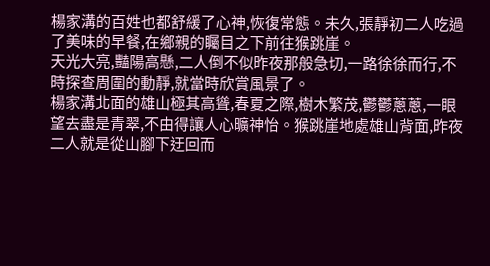楊家溝的百姓也都舒緩了心神,恢復常態。未久,張靜初二人吃過了美味的早餐,在鄉親的矚目之下前往猴跳崖。
天光大亮,豔陽高懸,二人倒不似昨夜那般急切,一路徐徐而行,不時探查周圍的動靜,就當時欣賞風景了。
楊家溝北面的雄山極其高聳,春夏之際,樹木繁茂,鬱鬱蔥蔥,一眼望去盡是青翠,不由得讓人心曠神怡。猴跳崖地處雄山背面,昨夜二人就是從山腳下迂回而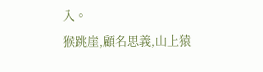入。
猴跳崖,顧名思義,山上猿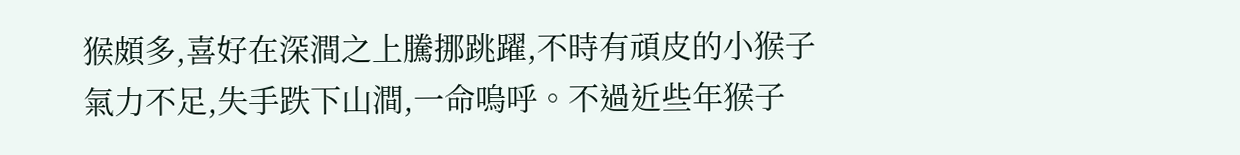猴頗多,喜好在深澗之上騰挪跳躍,不時有頑皮的小猴子氣力不足,失手跌下山澗,一命嗚呼。不過近些年猴子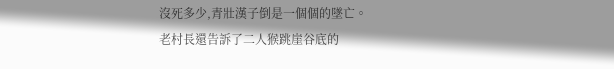沒死多少,青壯漢子倒是一個個的墜亡。
老村長還告訴了二人猴跳崖谷底的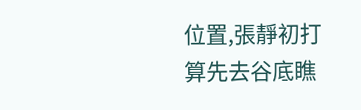位置,張靜初打算先去谷底瞧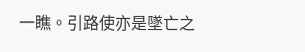一瞧。引路使亦是墜亡之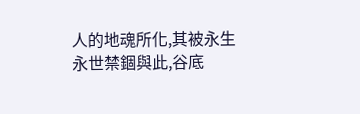人的地魂所化,其被永生永世禁錮與此,谷底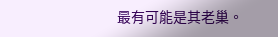最有可能是其老巢。